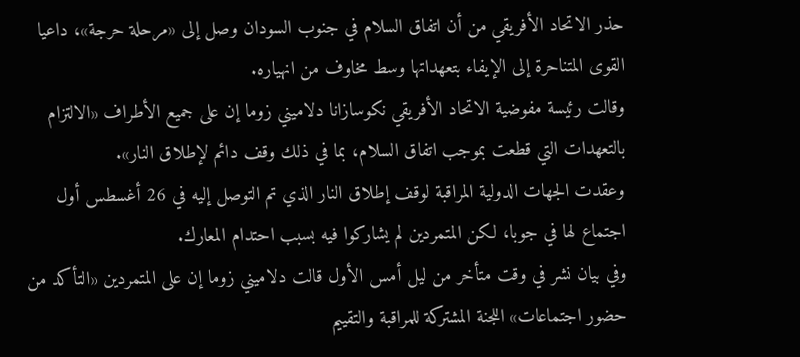حذر الاتحاد الأفريقي من أن اتفاق السلام في جنوب السودان وصل إلى «مرحلة حرجة»، داعيا القوى المتناحرة إلى الإيفاء بتعهداتها وسط مخاوف من انهياره.
وقالت رئيسة مفوضية الاتحاد الأفريقي نكوسازانا دلاميني زوما إن على جميع الأطراف «الالتزام بالتعهدات التي قطعت بموجب اتفاق السلام، بما في ذلك وقف دائم لإطلاق النار».
وعقدت الجهات الدولية المراقبة لوقف إطلاق النار الذي تم التوصل إليه في 26 أغسطس أول اجتماع لها في جوبا، لكن المتمردين لم يشاركوا فيه بسبب احتدام المعارك.
وفي بيان نشر في وقت متأخر من ليل أمس الأول قالت دلاميني زوما إن على المتمردين «التأكد من حضور اجتماعات» اللجنة المشتركة للمراقبة والتقييم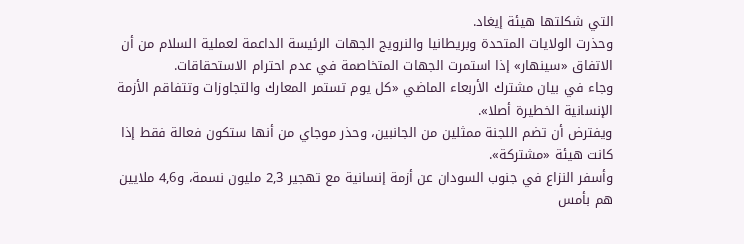التي شكلتها هيئة إيغاد.
وحذرت الولايات المتحدة وبريطانيا والنرويج الجهات الرئيسة الداعمة لعملية السلام من أن الاتفاق «سينهار» إذا استمرت الجهات المتخاصمة في عدم احترام الاستحقاقات.
وجاء في بيان مشترك الأربعاء الماضي «كل يوم تستمر المعارك والتجاوزات وتتفاقم الأزمة الإنسانية الخطيرة أصلا».
ويفترض أن تضم اللجنة ممثلين من الجانبين، وحذر موجاي من أنها ستكون فعالة فقط إذا كانت هيئة «مشتركة».
وأسفر النزاع في جنوب السودان عن أزمة إنسانية مع تهجير 2,3 مليون نسمة، و4,6 ملايين هم بأمس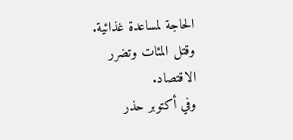الحاجة لمساعدة غذائية.
وقتل المئات وتضرر الاقتصاد.
وفي أكتوبر حذر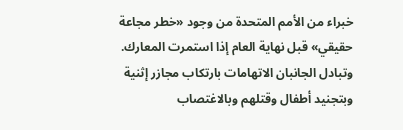خبراء من الأمم المتحدة من وجود «خطر مجاعة حقيقي» قبل نهاية العام إذا استمرت المعارك.
وتبادل الجانبان الاتهامات بارتكاب مجازر إثنية وبتجنيد أطفال وقتلهم وبالاغتصاب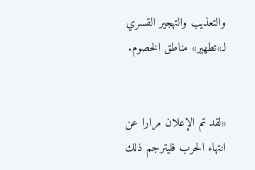والتعذيب والتهجير القسري لـ»تطهير» مناطق الخصوم.


«لقد تم الإعلان مرارا عن انتهاء الحرب فليترجم ذلك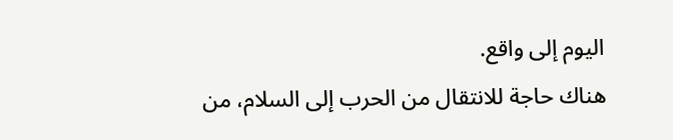اليوم إلى واقع.
هناك حاجة للانتقال من الحرب إلى السلام، من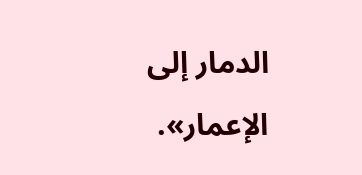الدمار إلى الإعمار».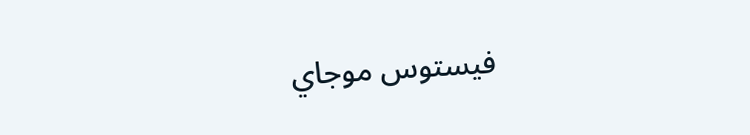فيستوس موجاي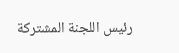رئيس اللجنة المشتركة